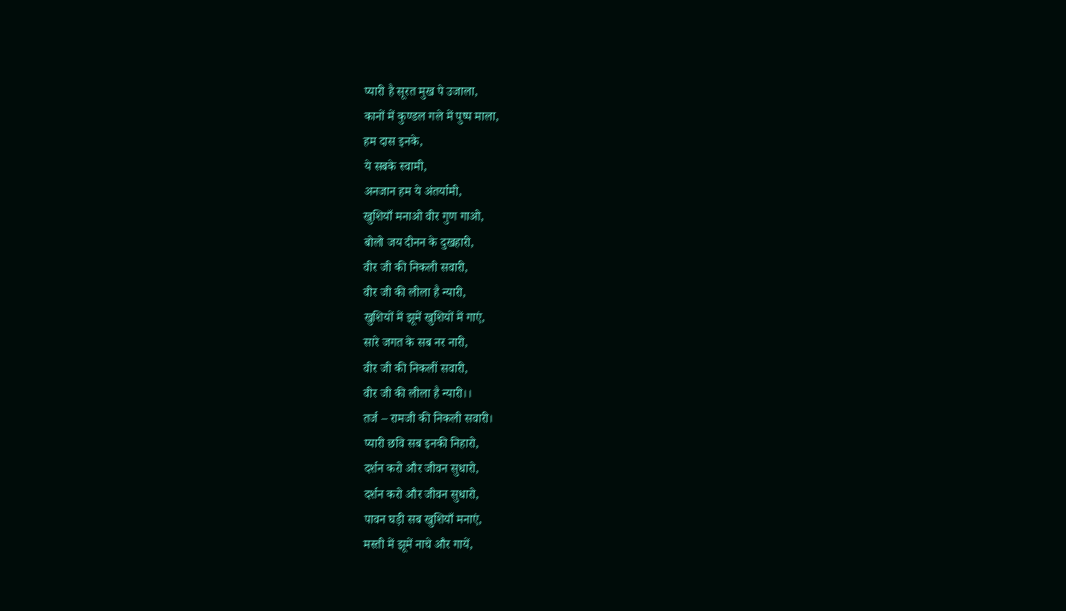प्यारी है सूरत मुख पे उजाला,
कानों में कुण्डल गले में पुष्प माला,
हम दास इनके,
ये सबके स्वामी,
अनजान हम ये अंतर्यामी,
खुशियाँ मनाओ वीर गुण गाओ,
बोलो जय दीनन के दुखहारी,
वीर जी की निकली सवारी,
वीर जी की लीला है न्यारी,
खुशियों में झूमें खुशियों में गाएं,
सारे जगत के सब नर नारी,
वीर जी की निकलीं सवारी,
वीर जी की लीला है न्यारी।।
तर्ज – रामजी की निकली सवारी।
प्यारी छवि सब इनकी निहारो,
दर्शन करो और जीवन सुधारो,
दर्शन करो और जीवन सुधारो,
पावन घड़ी सब खुशियाँ मनाएं,
मस्ती में झूमें नाचे और गायें,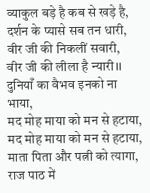व्याकुल बड़े है कब से खड़े है,
दर्शन के प्यासे सब तन धारी,
वीर जी की निकलीं सवारी,
वीर जी की लीला है न्यारी।।
दुनियाँ का वैभव इनको ना भाया,
मद मोह माया को मन से हटाया,
मद मोह माया को मन से हटाया,
माता पिता और पत्नी को त्यागा,
राज पाठ में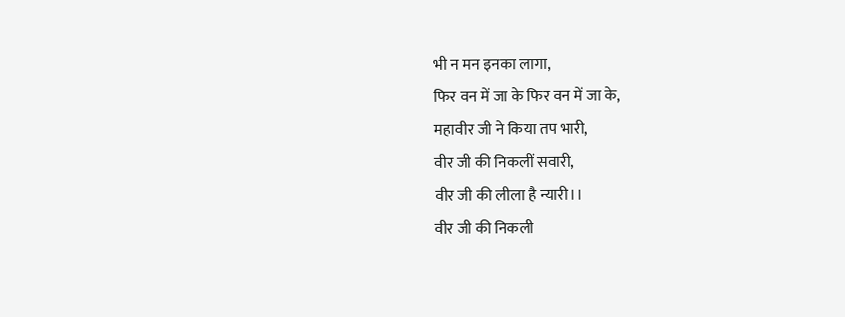भी न मन इनका लागा,
फिर वन में जा के फिर वन में जा के,
महावीर जी ने किया तप भारी,
वीर जी की निकलीं सवारी,
वीर जी की लीला है न्यारी।।
वीर जी की निकली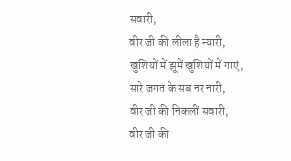सवारी,
वीर जी की लीला है न्यारी,
खुशियों में झूमें खुशियों में गाएं,
सारे जगत के सब नर नारी,
वीर जी की निकलीं सवारी,
वीर जी की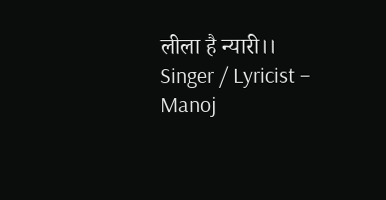लीला है न्यारी।।
Singer / Lyricist – Manoj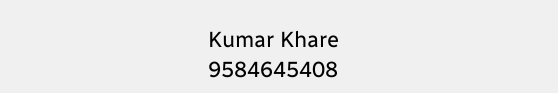Kumar Khare
9584645408